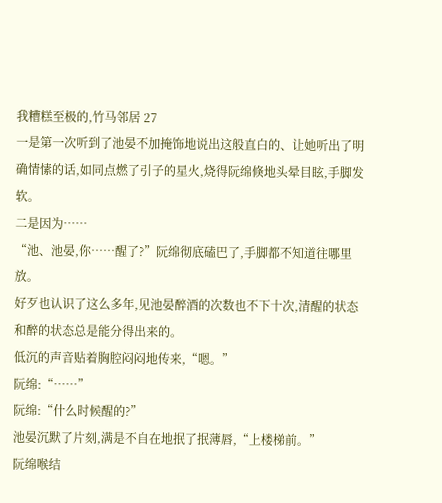我糟糕至极的,竹马邻居 27
一是第一次听到了池晏不加掩饰地说出这般直白的、让她听出了明确情愫的话,如同点燃了引子的星火,烧得阮绵倏地头晕目眩,手脚发软。
二是因为……
“池、池晏,你……醒了?”阮绵彻底磕巴了,手脚都不知道往哪里放。
好歹也认识了这么多年,见池晏醉酒的次数也不下十次,清醒的状态和醉的状态总是能分得出来的。
低沉的声音贴着胸腔闷闷地传来,“嗯。”
阮绵:“……”
阮绵:“什么时候醒的?”
池晏沉默了片刻,满是不自在地抿了抿薄唇,“上楼梯前。”
阮绵喉结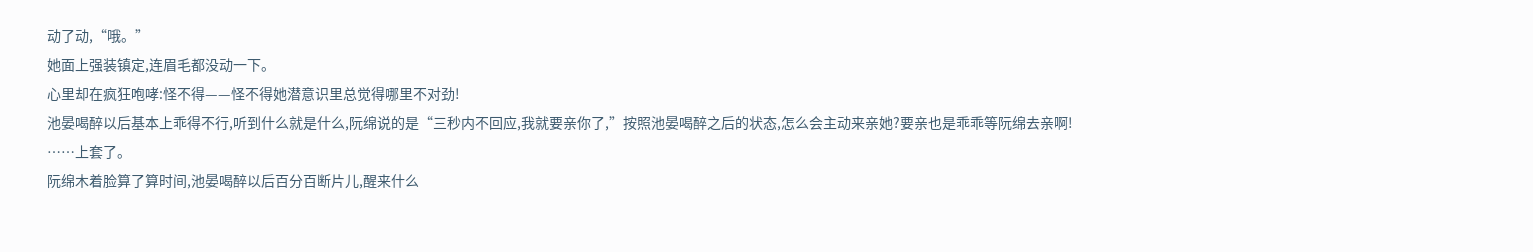动了动,“哦。”
她面上强装镇定,连眉毛都没动一下。
心里却在疯狂咆哮:怪不得——怪不得她潜意识里总觉得哪里不对劲!
池晏喝醉以后基本上乖得不行,听到什么就是什么,阮绵说的是“三秒内不回应,我就要亲你了,”按照池晏喝醉之后的状态,怎么会主动来亲她?要亲也是乖乖等阮绵去亲啊!
……上套了。
阮绵木着脸算了算时间,池晏喝醉以后百分百断片儿,醒来什么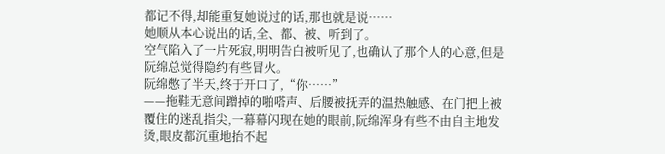都记不得,却能重复她说过的话,那也就是说……
她顺从本心说出的话,全、都、被、听到了。
空气陷入了一片死寂,明明告白被听见了,也确认了那个人的心意,但是阮绵总觉得隐约有些冒火。
阮绵憋了半天,终于开口了,“你……”
——拖鞋无意间蹭掉的啪嗒声、后腰被抚弄的温热触感、在门把上被覆住的迷乱指尖,一幕幕闪现在她的眼前,阮绵浑身有些不由自主地发烫,眼皮都沉重地抬不起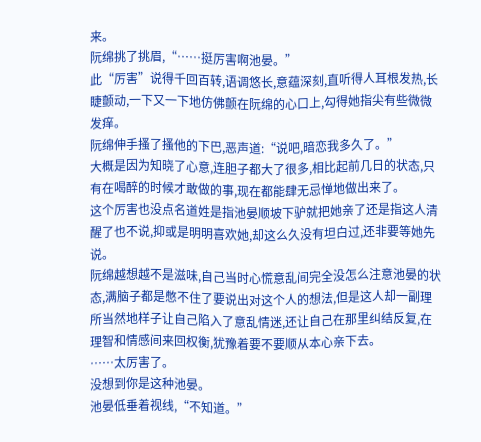来。
阮绵挑了挑眉,“……挺厉害啊池晏。”
此“厉害”说得千回百转,语调悠长,意蕴深刻,直听得人耳根发热,长睫颤动,一下又一下地仿佛颤在阮绵的心口上,勾得她指尖有些微微发痒。
阮绵伸手搔了搔他的下巴,恶声道:“说吧,暗恋我多久了。”
大概是因为知晓了心意,连胆子都大了很多,相比起前几日的状态,只有在喝醉的时候才敢做的事,现在都能肆无忌惮地做出来了。
这个厉害也没点名道姓是指池晏顺坡下驴就把她亲了还是指这人清醒了也不说,抑或是明明喜欢她,却这么久没有坦白过,还非要等她先说。
阮绵越想越不是滋味,自己当时心慌意乱间完全没怎么注意池晏的状态,满脑子都是憋不住了要说出对这个人的想法,但是这人却一副理所当然地样子让自己陷入了意乱情迷,还让自己在那里纠结反复,在理智和情感间来回权衡,犹豫着要不要顺从本心亲下去。
……太厉害了。
没想到你是这种池晏。
池晏低垂着视线,“不知道。”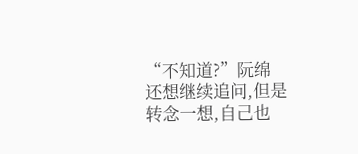“不知道?”阮绵还想继续追问,但是转念一想,自己也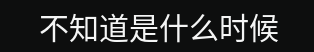不知道是什么时候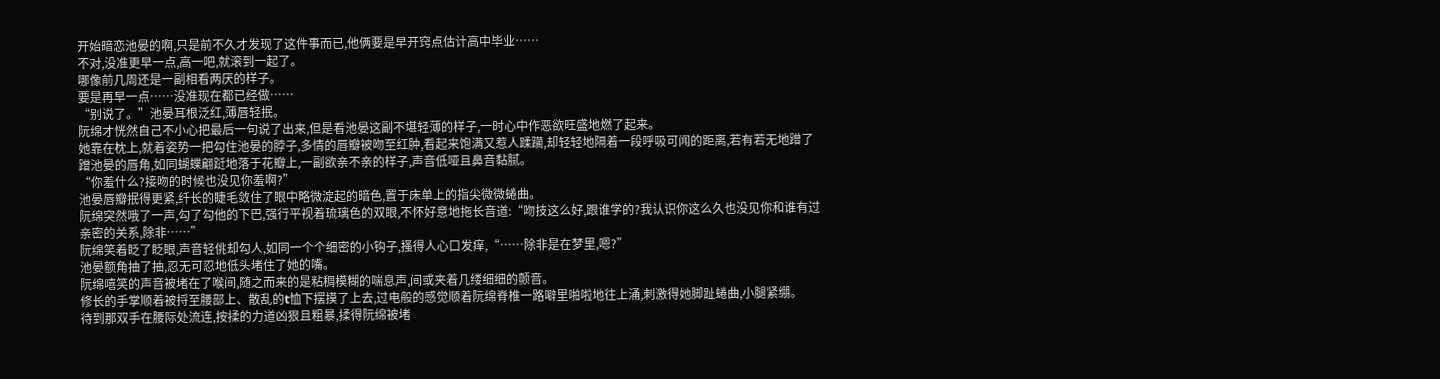开始暗恋池晏的啊,只是前不久才发现了这件事而已,他俩要是早开窍点估计高中毕业……
不对,没准更早一点,高一吧,就滚到一起了。
哪像前几周还是一副相看两厌的样子。
要是再早一点……没准现在都已经做……
“别说了。”池晏耳根泛红,薄唇轻抿。
阮绵才恍然自己不小心把最后一句说了出来,但是看池晏这副不堪轻薄的样子,一时心中作恶欲旺盛地燃了起来。
她靠在枕上,就着姿势一把勾住池晏的脖子,多情的唇瓣被吻至红肿,看起来饱满又惹人蹂躏,却轻轻地隔着一段呼吸可闻的距离,若有若无地蹭了蹭池晏的唇角,如同蝴蝶翩跹地落于花瓣上,一副欲亲不亲的样子,声音低哑且鼻音黏腻。
“你羞什么?接吻的时候也没见你羞啊?”
池晏唇瓣抿得更紧,纤长的睫毛敛住了眼中略微淀起的暗色,置于床单上的指尖微微蜷曲。
阮绵突然哦了一声,勾了勾他的下巴,强行平视着琉璃色的双眼,不怀好意地拖长音道:“吻技这么好,跟谁学的?我认识你这么久也没见你和谁有过亲密的关系,除非……”
阮绵笑着眨了眨眼,声音轻佻却勾人,如同一个个细密的小钩子,搔得人心口发痒,“……除非是在梦里,嗯?”
池晏额角抽了抽,忍无可忍地低头堵住了她的嘴。
阮绵嘻笑的声音被堵在了喉间,随之而来的是粘稠模糊的喘息声,间或夹着几缕细细的颤音。
修长的手掌顺着被捋至腰部上、散乱的t恤下摆摸了上去,过电般的感觉顺着阮绵脊椎一路噼里啪啦地往上涌,刺激得她脚趾蜷曲,小腿紧绷。
待到那双手在腰际处流连,按揉的力道凶狠且粗暴,揉得阮绵被堵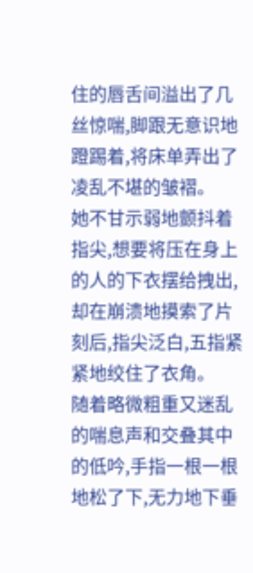住的唇舌间溢出了几丝惊喘,脚跟无意识地蹬踢着,将床单弄出了凌乱不堪的皱褶。
她不甘示弱地颤抖着指尖,想要将压在身上的人的下衣摆给拽出,却在崩溃地摸索了片刻后,指尖泛白,五指紧紧地绞住了衣角。
随着略微粗重又迷乱的喘息声和交叠其中的低吟,手指一根一根地松了下,无力地下垂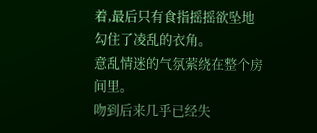着,最后只有食指摇摇欲坠地勾住了凌乱的衣角。
意乱情迷的气氛萦绕在整个房间里。
吻到后来几乎已经失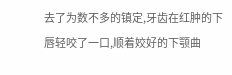去了为数不多的镇定,牙齿在红肿的下唇轻咬了一口,顺着姣好的下颚曲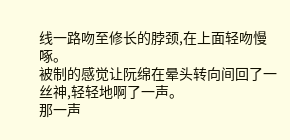线一路吻至修长的脖颈,在上面轻吻慢啄。
被制的感觉让阮绵在晕头转向间回了一丝神,轻轻地啊了一声。
那一声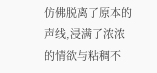仿佛脱离了原本的声线,浸满了浓浓的情欲与粘稠不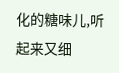化的糖味儿,听起来又细